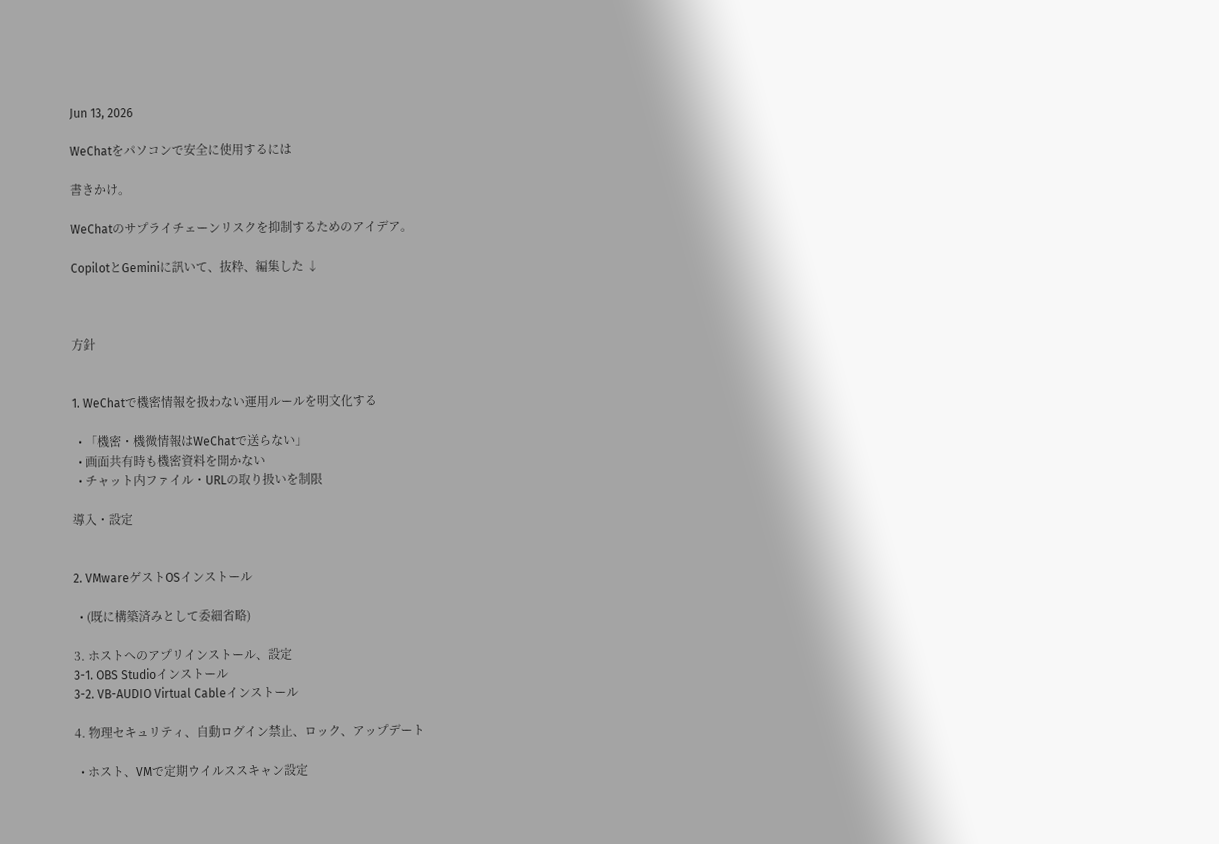Jun 13, 2026

WeChatをパソコンで安全に使用するには

書きかけ。

WeChatのサプライチェーンリスクを抑制するためのアイデア。

CopilotとGeminiに訊いて、抜粋、編集した ↓



方針


1. WeChatで機密情報を扱わない運用ルールを明文化する

  • 「機密・機微情報はWeChatで送らない」
  • 画面共有時も機密資料を開かない
  • チャット内ファイル・URLの取り扱いを制限

導入・設定


2. VMwareゲストOSインストール

  • (既に構築済みとして委細省略)

3. ホストへのアプリインストール、設定
3-1. OBS Studioインストール
3-2. VB-AUDIO Virtual Cableインストール

4. 物理セキュリティ、自動ログイン禁止、ロック、アップデート

  • ホスト、VMで定期ウイルススキャン設定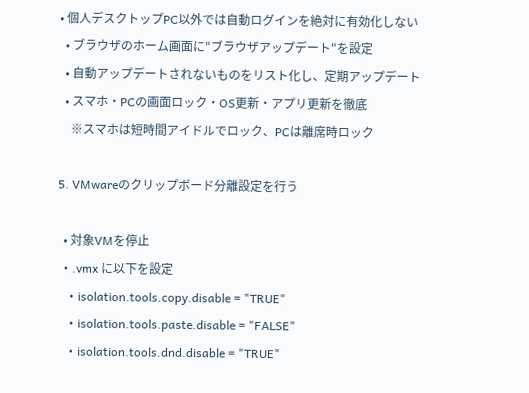• 個人デスクトップPC以外では自動ログインを絶対に有効化しない
  • ブラウザのホーム画面に"ブラウザアップデート"を設定
  • 自動アップデートされないものをリスト化し、定期アップデート
  • スマホ・PCの画面ロック・OS更新・アプリ更新を徹底
    ※スマホは短時間アイドルでロック、PCは離席時ロック

5. VMwareのクリップボード分離設定を行う

  • 対象VMを停止
  • .vmx に以下を設定
    • isolation.tools.copy.disable = "TRUE"
    • isolation.tools.paste.disable = "FALSE"
    • isolation.tools.dnd.disable = "TRUE"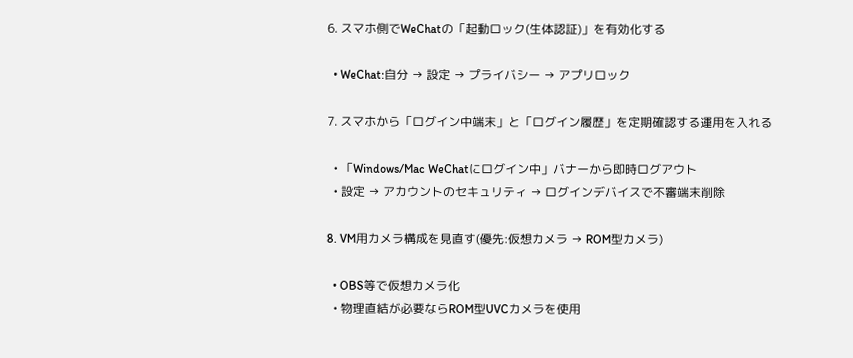6. スマホ側でWeChatの「起動ロック(生体認証)」を有効化する

  • WeChat:自分 → 設定 → プライバシー → アプリロック

7. スマホから「ログイン中端末」と「ログイン履歴」を定期確認する運用を入れる

  • 「Windows/Mac WeChatにログイン中」バナーから即時ログアウト
  • 設定 → アカウントのセキュリティ → ログインデバイスで不審端末削除

8. VM用カメラ構成を見直す(優先:仮想カメラ → ROM型カメラ)

  • OBS等で仮想カメラ化
  • 物理直結が必要ならROM型UVCカメラを使用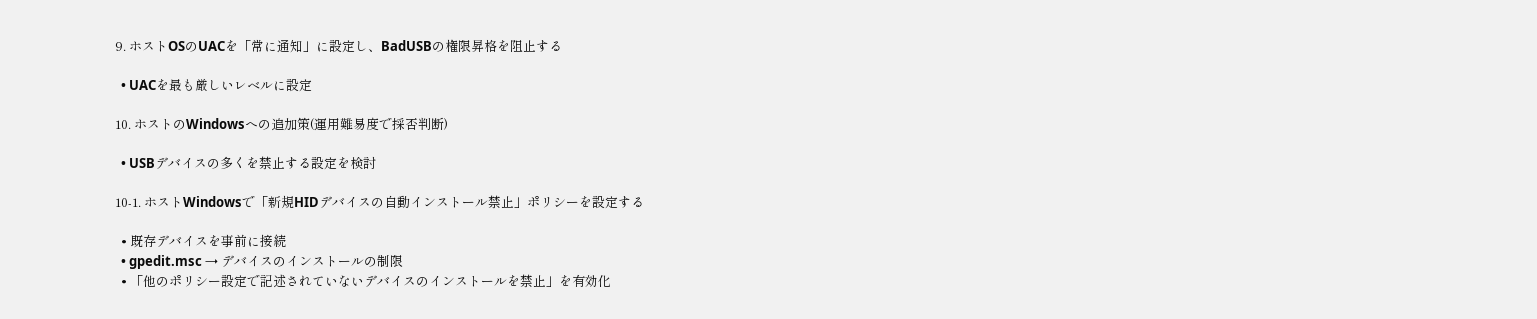9. ホストOSのUACを「常に通知」に設定し、BadUSBの権限昇格を阻止する

  • UACを最も厳しいレベルに設定

10. ホストのWindowsへの追加策(運用難易度で採否判断)

  • USBデバイスの多くを禁止する設定を検討

10-1. ホストWindowsで「新規HIDデバイスの自動インストール禁止」ポリシーを設定する

  • 既存デバイスを事前に接続
  • gpedit.msc → デバイスのインストールの制限
  • 「他のポリシー設定で記述されていないデバイスのインストールを禁止」を有効化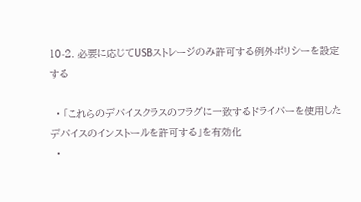10-2. 必要に応じてUSBストレージのみ許可する例外ポリシーを設定する

  • 「これらのデバイスクラスのフラグに一致するドライバーを使用したデバイスのインストールを許可する」を有効化
  •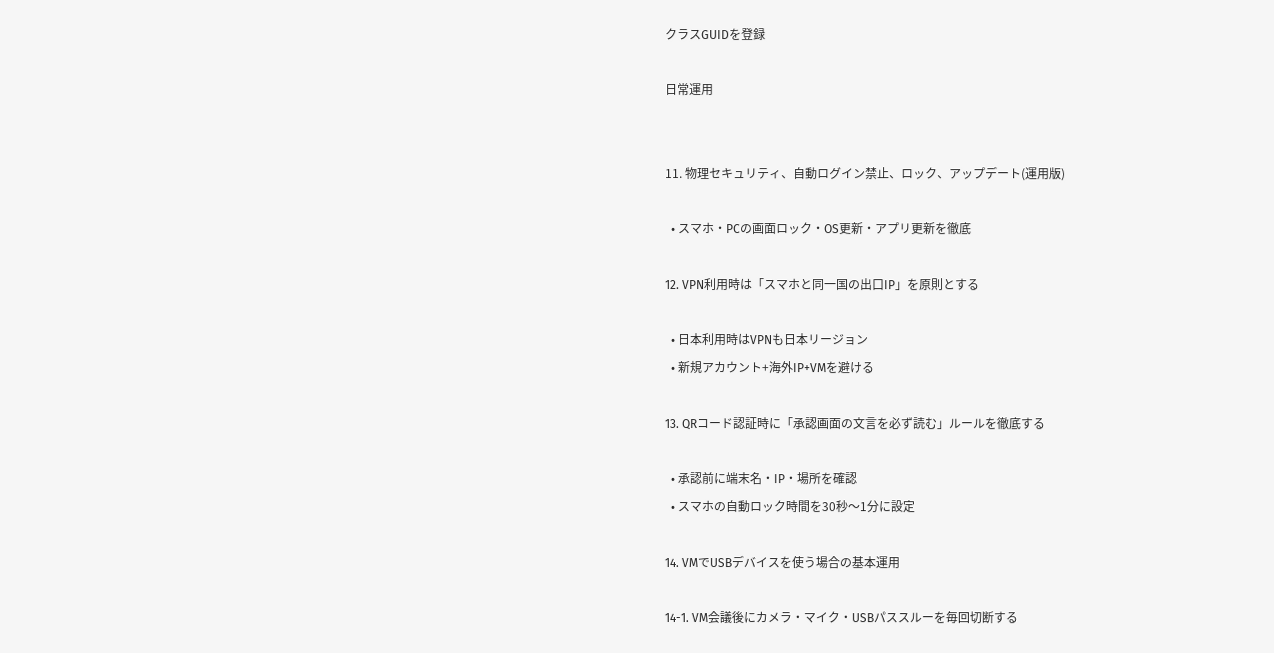クラスGUIDを登録

日常運用


11. 物理セキュリティ、自動ログイン禁止、ロック、アップデート(運用版)

  • スマホ・PCの画面ロック・OS更新・アプリ更新を徹底

12. VPN利用時は「スマホと同一国の出口IP」を原則とする

  • 日本利用時はVPNも日本リージョン
  • 新規アカウント+海外IP+VMを避ける

13. QRコード認証時に「承認画面の文言を必ず読む」ルールを徹底する

  • 承認前に端末名・IP・場所を確認
  • スマホの自動ロック時間を30秒〜1分に設定

14. VMでUSBデバイスを使う場合の基本運用

14-1. VM会議後にカメラ・マイク・USBパススルーを毎回切断する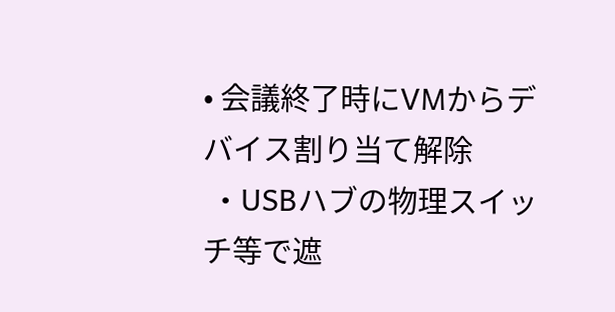• 会議終了時にVMからデバイス割り当て解除
  • USBハブの物理スイッチ等で遮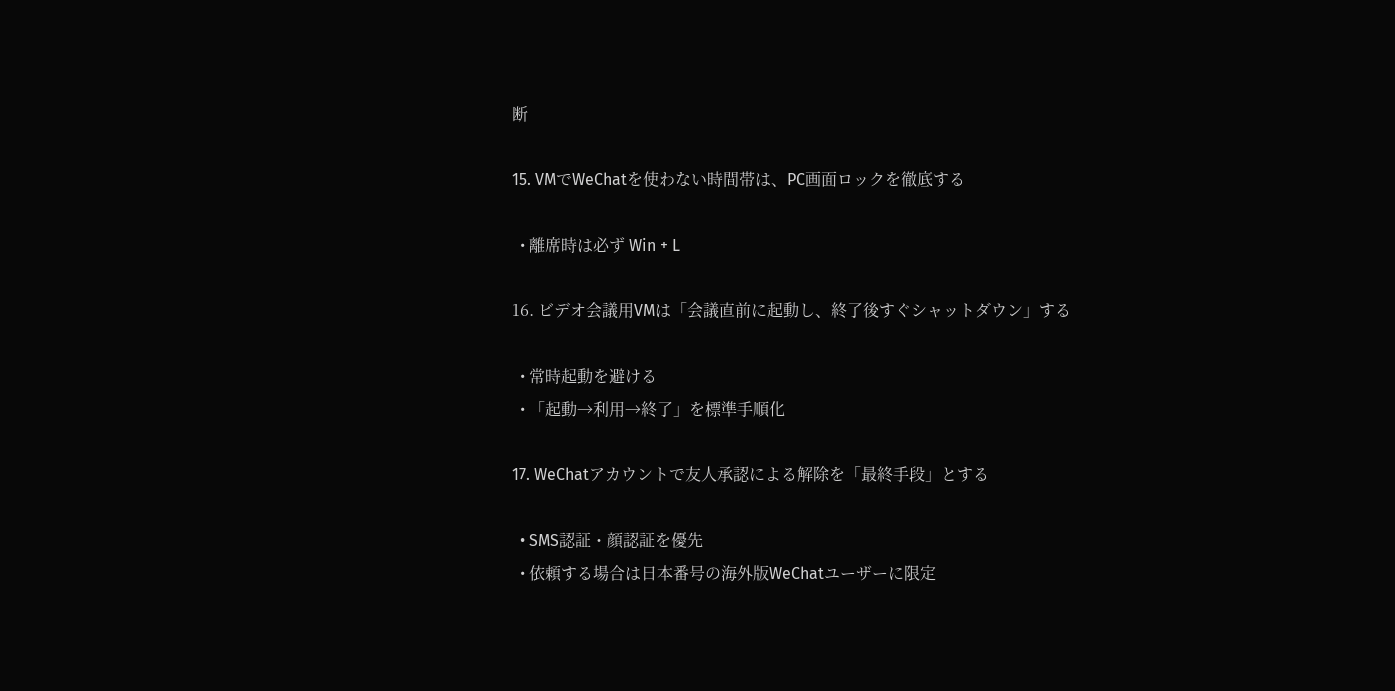断

15. VMでWeChatを使わない時間帯は、PC画面ロックを徹底する

  • 離席時は必ず Win + L

16. ビデオ会議用VMは「会議直前に起動し、終了後すぐシャットダウン」する

  • 常時起動を避ける
  • 「起動→利用→終了」を標準手順化

17. WeChatアカウントで友人承認による解除を「最終手段」とする

  • SMS認証・顔認証を優先
  • 依頼する場合は日本番号の海外版WeChatユーザーに限定